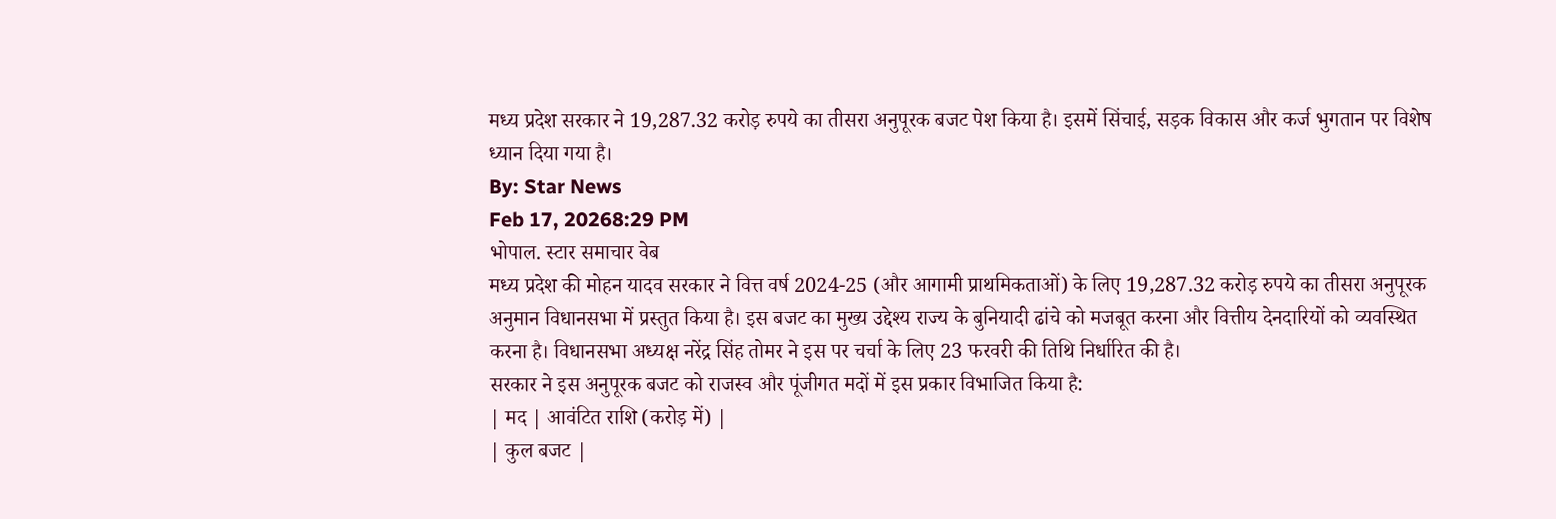मध्य प्रदेश सरकार ने 19,287.32 करोड़ रुपये का तीसरा अनुपूरक बजट पेश किया है। इसमें सिंचाई, सड़क विकास और कर्ज भुगतान पर विशेष ध्यान दिया गया है।
By: Star News
Feb 17, 20268:29 PM
भोपाल. स्टार समाचार वेब
मध्य प्रदेश की मोहन यादव सरकार ने वित्त वर्ष 2024-25 (और आगामी प्राथमिकताओं) के लिए 19,287.32 करोड़ रुपये का तीसरा अनुपूरक अनुमान विधानसभा में प्रस्तुत किया है। इस बजट का मुख्य उद्देश्य राज्य के बुनियादी ढांचे को मजबूत करना और वित्तीय देनदारियों को व्यवस्थित करना है। विधानसभा अध्यक्ष नरेंद्र सिंह तोमर ने इस पर चर्चा के लिए 23 फरवरी की तिथि निर्धारित की है।
सरकार ने इस अनुपूरक बजट को राजस्व और पूंजीगत मदों में इस प्रकार विभाजित किया है:
| मद | आवंटित राशि (करोड़ में) |
| कुल बजट |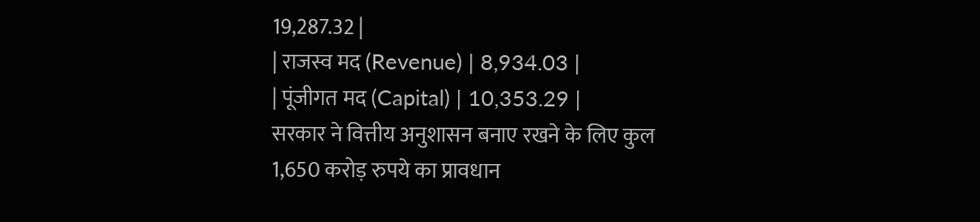19,287.32 |
| राजस्व मद (Revenue) | 8,934.03 |
| पूंजीगत मद (Capital) | 10,353.29 |
सरकार ने वित्तीय अनुशासन बनाए रखने के लिए कुल 1,650 करोड़ रुपये का प्रावधान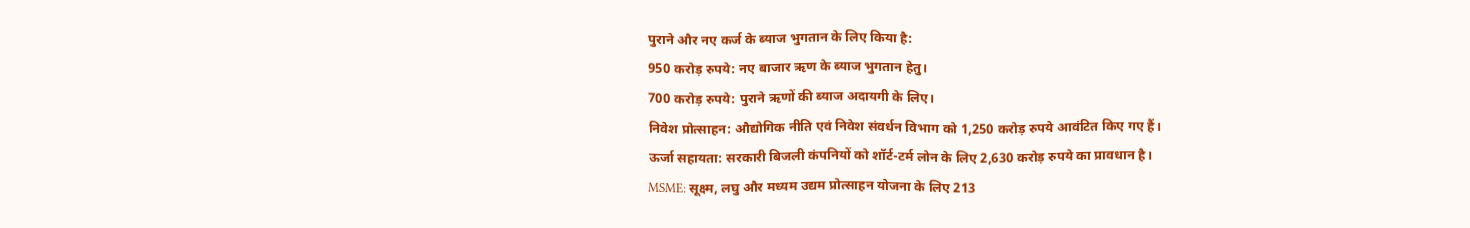पुराने और नए कर्ज के ब्याज भुगतान के लिए किया है:
950 करोड़ रुपये: नए बाजार ऋण के ब्याज भुगतान हेतु।
700 करोड़ रुपये: पुराने ऋणों की ब्याज अदायगी के लिए।
निवेश प्रोत्साहन: औद्योगिक नीति एवं निवेश संवर्धन विभाग को 1,250 करोड़ रुपये आवंटित किए गए हैं।
ऊर्जा सहायता: सरकारी बिजली कंपनियों को शॉर्ट-टर्म लोन के लिए 2,630 करोड़ रुपये का प्रावधान है।
MSME: सूक्ष्म, लघु और मध्यम उद्यम प्रोत्साहन योजना के लिए 213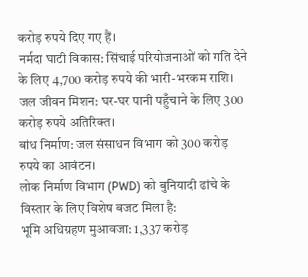करोड़ रुपये दिए गए हैं।
नर्मदा घाटी विकास: सिंचाई परियोजनाओं को गति देने के लिए 4,700 करोड़ रुपये की भारी-भरकम राशि।
जल जीवन मिशन: घर-घर पानी पहुँचाने के लिए 300 करोड़ रुपये अतिरिक्त।
बांध निर्माण: जल संसाधन विभाग को 300 करोड़ रुपये का आवंटन।
लोक निर्माण विभाग (PWD) को बुनियादी ढांचे के विस्तार के लिए विशेष बजट मिला है:
भूमि अधिग्रहण मुआवजा: 1,337 करोड़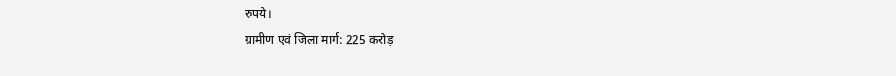रुपये।
ग्रामीण एवं जिला मार्ग: 225 करोड़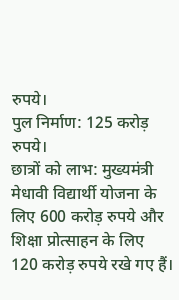रुपये।
पुल निर्माण: 125 करोड़ रुपये।
छात्रों को लाभ: मुख्यमंत्री मेधावी विद्यार्थी योजना के लिए 600 करोड़ रुपये और शिक्षा प्रोत्साहन के लिए 120 करोड़ रुपये रखे गए हैं।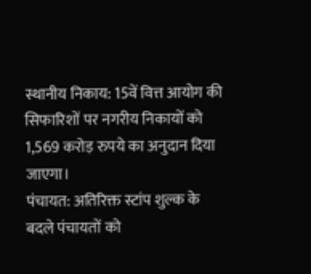स्थानीय निकाय: 15वें वित्त आयोग की सिफारिशों पर नगरीय निकायों को 1,569 करोड़ रुपये का अनुदान दिया जाएगा।
पंचायत: अतिरिक्त स्टांप शुल्क के बदले पंचायतों को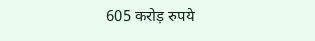605 करोड़ रुपये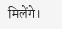मिलेंगे।